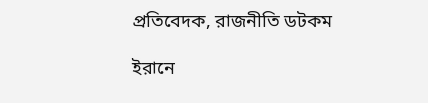প্রতিবেদক, রাজনীতি ডটকম

ইরানে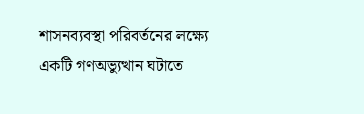শাসনব্যবস্থা পরিবর্তনের লক্ষ্যে একটি গণঅভ্যুত্থান ঘটাতে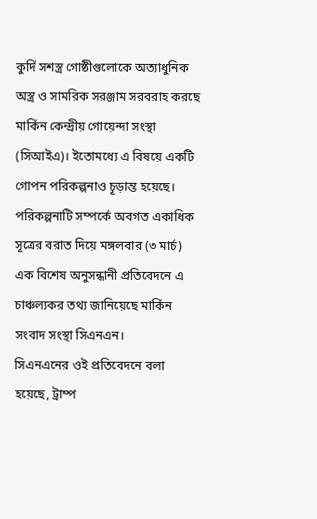কুর্দি সশস্ত্র গোষ্ঠীগুলোকে অত্যাধুনিক অস্ত্র ও সামরিক সরঞ্জাম সরবরাহ করছে মার্কিন কেন্দ্রীয় গোয়েন্দা সংস্থা (সিআইএ)। ইতোমধ্যে এ বিষয়ে একটি গোপন পরিকল্পনাও চূড়ান্ত হয়েছে।
পরিকল্পনাটি সম্পর্কে অবগত একাধিক সূত্রের বরাত দিয়ে মঙ্গলবার (৩ মার্চ) এক বিশেষ অনুসন্ধানী প্রতিবেদনে এ চাঞ্চল্যকর তথ্য জানিয়েছে মার্কিন সংবাদ সংস্থা সিএনএন।
সিএনএনের ওই প্রতিবেদনে বলা হয়েছে, ট্রাম্প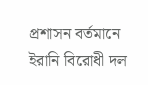প্রশাসন বর্তমানে ইরানি বিরোধী দল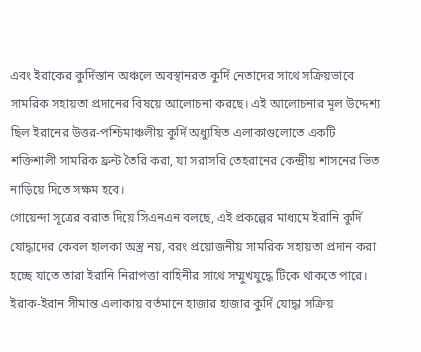এবং ইরাকের কুর্দিস্তান অঞ্চলে অবস্থানরত কুর্দি নেতাদের সাথে সক্রিয়ভাবে সামরিক সহায়তা প্রদানের বিষয়ে আলোচনা করছে। এই আলোচনার মূল উদ্দেশ্য ছিল ইরানের উত্তর-পশ্চিমাঞ্চলীয় কুর্দি অধ্যুষিত এলাকাগুলোতে একটি শক্তিশালী সামরিক ফ্রন্ট তৈরি করা, যা সরাসরি তেহরানের কেন্দ্রীয় শাসনের ভিত নাড়িয়ে দিতে সক্ষম হবে।
গোয়েন্দা সূত্রের বরাত দিয়ে সিএনএন বলছে, এই প্রকল্পের মাধ্যমে ইরানি কুর্দি যোদ্ধাদের কেবল হালকা অস্ত্র নয়, বরং প্রয়োজনীয় সামরিক সহায়তা প্রদান করা হচ্ছে যাতে তারা ইরানি নিরাপত্তা বাহিনীর সাথে সম্মুখযুদ্ধে টিকে থাকতে পারে। ইরাক-ইরান সীমান্ত এলাকায় বর্তমানে হাজার হাজার কুর্দি যোদ্ধা সক্রিয়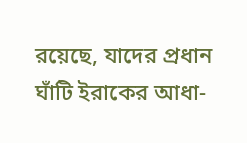রয়েছে, যাদের প্রধান ঘাঁটি ইরাকের আধা-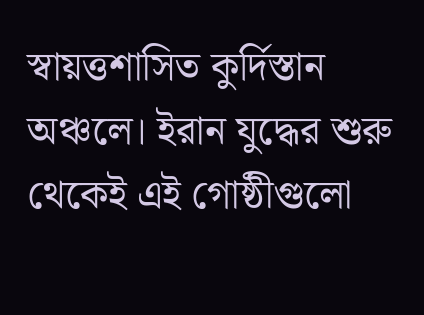স্বায়ত্তশাসিত কুর্দিস্তান অঞ্চলে। ইরান যুদ্ধের শুরু থেকেই এই গোষ্ঠীগুলো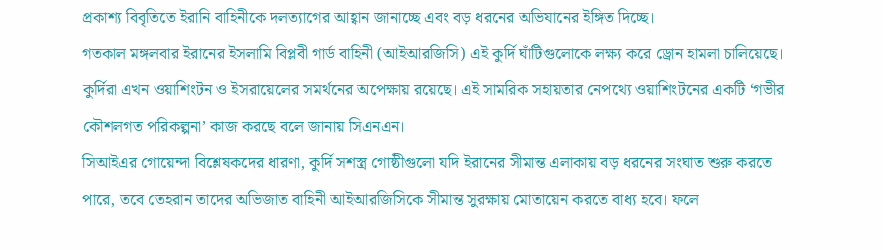প্রকাশ্য বিবৃতিতে ইরানি বাহিনীকে দলত্যাগের আহ্বান জানাচ্ছে এবং বড় ধরনের অভিযানের ইঙ্গিত দিচ্ছে।
গতকাল মঙ্গলবার ইরানের ইসলামি বিপ্লবী গার্ড বাহিনী (আইআরজিসি) এই কুর্দি ঘাঁটিগুলোকে লক্ষ্য করে ড্রোন হামলা চালিয়েছে। কুর্দিরা এখন ওয়াশিংটন ও ইসরায়েলের সমর্থনের অপেক্ষায় রয়েছে। এই সামরিক সহায়তার নেপথ্যে ওয়াশিংটনের একটি ‘গভীর কৌশলগত পরিকল্পনা’ কাজ করছে বলে জানায় সিএনএন।
সিআইএর গোয়েন্দা বিশ্লেষকদের ধারণা, কুর্দি সশস্ত্র গোষ্ঠীগুলো যদি ইরানের সীমান্ত এলাকায় বড় ধরনের সংঘাত শুরু করতে পারে, তবে তেহরান তাদের অভিজাত বাহিনী আইআরজিসিকে সীমান্ত সুরক্ষায় মোতায়েন করতে বাধ্য হবে। ফলে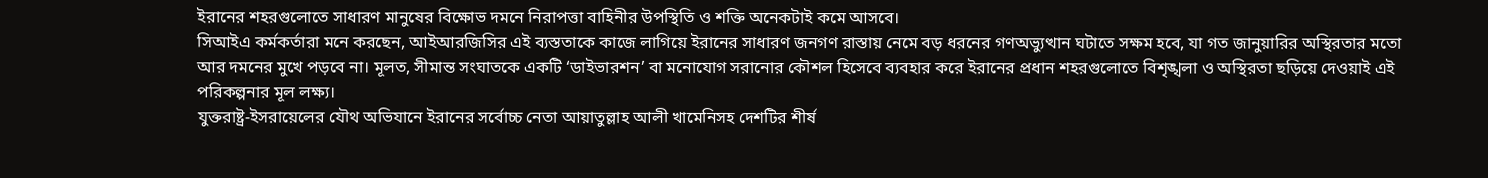ইরানের শহরগুলোতে সাধারণ মানুষের বিক্ষোভ দমনে নিরাপত্তা বাহিনীর উপস্থিতি ও শক্তি অনেকটাই কমে আসবে।
সিআইএ কর্মকর্তারা মনে করছেন, আইআরজিসির এই ব্যস্ততাকে কাজে লাগিয়ে ইরানের সাধারণ জনগণ রাস্তায় নেমে বড় ধরনের গণঅভ্যুত্থান ঘটাতে সক্ষম হবে, যা গত জানুয়ারির অস্থিরতার মতো আর দমনের মুখে পড়বে না। মূলত, সীমান্ত সংঘাতকে একটি ‘ডাইভারশন’ বা মনোযোগ সরানোর কৌশল হিসেবে ব্যবহার করে ইরানের প্রধান শহরগুলোতে বিশৃঙ্খলা ও অস্থিরতা ছড়িয়ে দেওয়াই এই পরিকল্পনার মূল লক্ষ্য।
যুক্তরাষ্ট্র-ইসরায়েলের যৌথ অভিযানে ইরানের সর্বোচ্চ নেতা আয়াতুল্লাহ আলী খামেনিসহ দেশটির শীর্ষ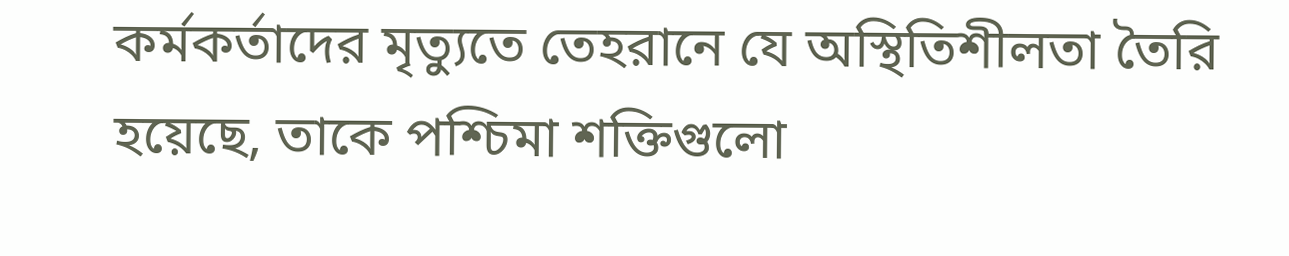কর্মকর্তাদের মৃত্যুতে তেহরানে যে অস্থিতিশীলতা তৈরি হয়েছে, তাকে পশ্চিমা শক্তিগুলো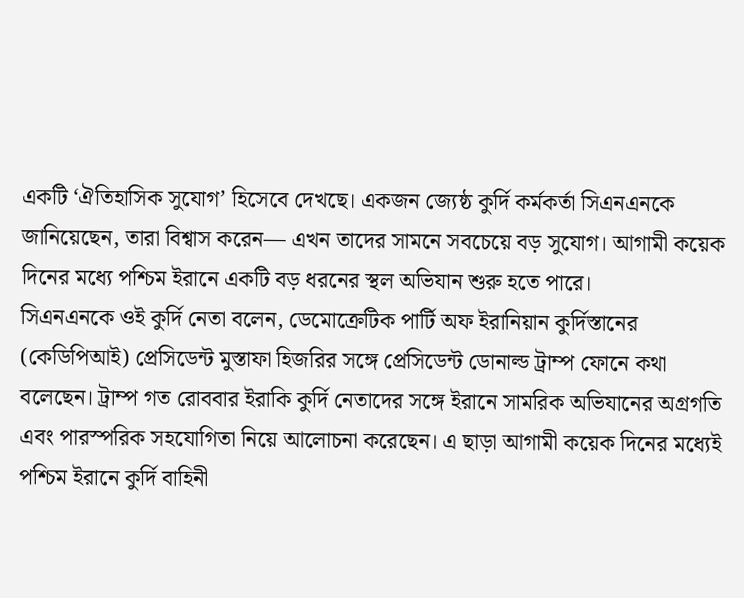একটি ‘ঐতিহাসিক সুযোগ’ হিসেবে দেখছে। একজন জ্যেষ্ঠ কুর্দি কর্মকর্তা সিএনএনকে জানিয়েছেন, তারা বিশ্বাস করেন— এখন তাদের সামনে সবচেয়ে বড় সুযোগ। আগামী কয়েক দিনের মধ্যে পশ্চিম ইরানে একটি বড় ধরনের স্থল অভিযান শুরু হতে পারে।
সিএনএনকে ওই কুর্দি নেতা বলেন, ডেমোক্রেটিক পার্টি অফ ইরানিয়ান কুর্দিস্তানের (কেডিপিআই) প্রেসিডেন্ট মুস্তাফা হিজরির সঙ্গে প্রেসিডেন্ট ডোনাল্ড ট্রাম্প ফোনে কথা বলেছেন। ট্রাম্প গত রোববার ইরাকি কুর্দি নেতাদের সঙ্গে ইরানে সামরিক অভিযানের অগ্রগতি এবং পারস্পরিক সহযোগিতা নিয়ে আলোচনা করেছেন। এ ছাড়া আগামী কয়েক দিনের মধ্যেই পশ্চিম ইরানে কুর্দি বাহিনী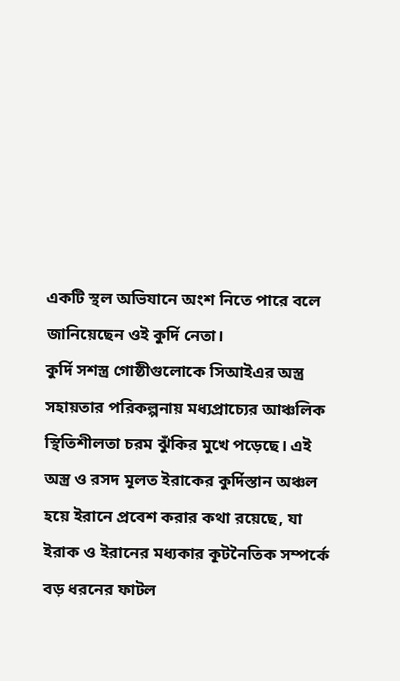একটি স্থল অভিযানে অংশ নিতে পারে বলে জানিয়েছেন ওই কুর্দি নেতা।
কুর্দি সশস্ত্র গোষ্ঠীগুলোকে সিআইএর অস্ত্র সহায়তার পরিকল্পনায় মধ্যপ্রাচ্যের আঞ্চলিক স্থিতিশীলতা চরম ঝুঁকির মুখে পড়েছে। এই অস্ত্র ও রসদ মূলত ইরাকের কুর্দিস্তান অঞ্চল হয়ে ইরানে প্রবেশ করার কথা রয়েছে, যা ইরাক ও ইরানের মধ্যকার কূটনৈতিক সম্পর্কে বড় ধরনের ফাটল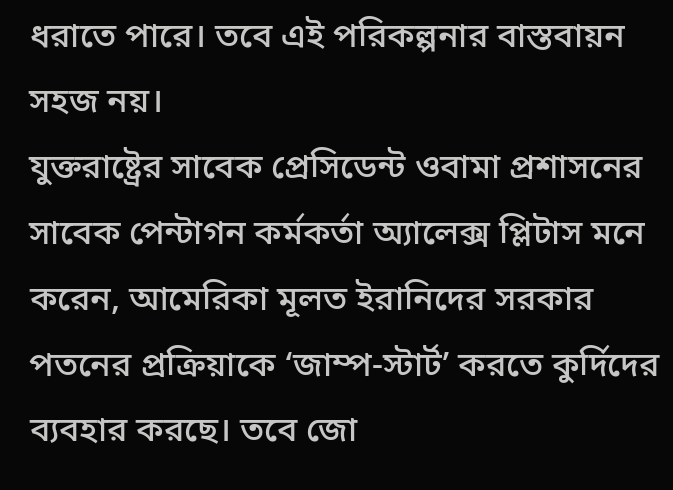ধরাতে পারে। তবে এই পরিকল্পনার বাস্তবায়ন সহজ নয়।
যুক্তরাষ্ট্রের সাবেক প্রেসিডেন্ট ওবামা প্রশাসনের সাবেক পেন্টাগন কর্মকর্তা অ্যালেক্স প্লিটাস মনে করেন, আমেরিকা মূলত ইরানিদের সরকার পতনের প্রক্রিয়াকে ‘জাম্প-স্টার্ট’ করতে কুর্দিদের ব্যবহার করছে। তবে জো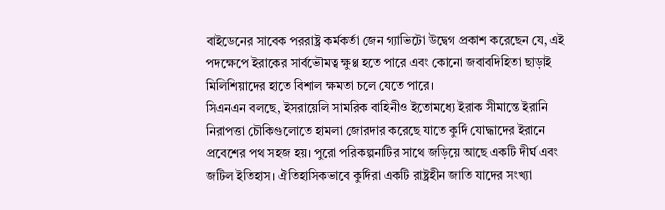বাইডেনের সাবেক পররাষ্ট্র কর্মকর্তা জেন গ্যাভিটো উদ্বেগ প্রকাশ করেছেন যে, এই পদক্ষেপে ইরাকের সার্বভৌমত্ব ক্ষুণ্ণ হতে পারে এবং কোনো জবাবদিহিতা ছাড়াই মিলিশিয়াদের হাতে বিশাল ক্ষমতা চলে যেতে পারে।
সিএনএন বলছে, ইসরায়েলি সামরিক বাহিনীও ইতোমধ্যে ইরাক সীমান্তে ইরানি নিরাপত্তা চৌকিগুলোতে হামলা জোরদার করেছে যাতে কুর্দি যোদ্ধাদের ইরানে প্রবেশের পথ সহজ হয়। পুরো পরিকল্পনাটির সাথে জড়িয়ে আছে একটি দীর্ঘ এবং জটিল ইতিহাস। ঐতিহাসিকভাবে কুর্দিরা একটি রাষ্ট্রহীন জাতি যাদের সংখ্যা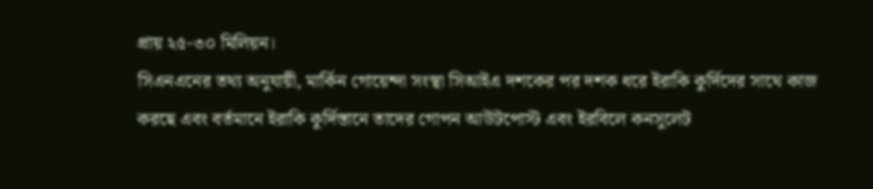প্রায় ২৫-৩০ মিলিয়ন।
সিএনএনের তথ্য অনুযায়ী, মার্কিন গোয়েন্দা সংস্থা সিআইএ দশকের পর দশক ধরে ইরাকি কুর্দিদের সাথে কাজ করছে এবং বর্তমানে ইরাকি কুর্দিস্তানে তাদের গোপন আউটপোস্ট এবং ইরবিলে কনসুলেট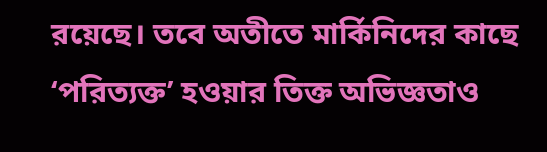রয়েছে। তবে অতীতে মার্কিনিদের কাছে ‘পরিত্যক্ত’ হওয়ার তিক্ত অভিজ্ঞতাও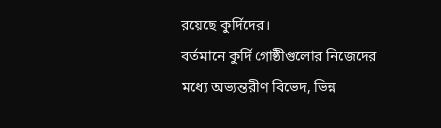রয়েছে কুর্দিদের।
বর্তমানে কুর্দি গোষ্ঠীগুলোর নিজেদের মধ্যে অভ্যন্তরীণ বিভেদ, ভিন্ন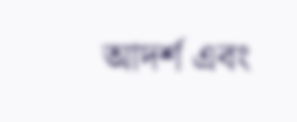আদর্শ এবং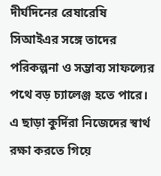দীর্ঘদিনের রেষারেষি সিআইএর সঙ্গে তাদের পরিকল্পনা ও সম্ভাব্য সাফল্যের পথে বড় চ্যালেঞ্জ হতে পারে। এ ছাড়া কুর্দিরা নিজেদের স্বার্থ রক্ষা করতে গিয়ে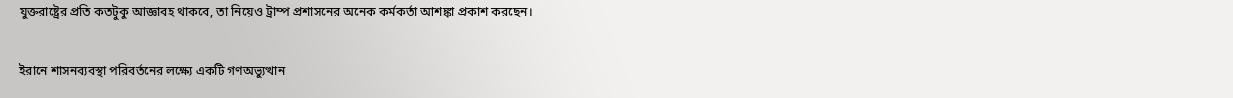যুক্তরাষ্ট্রের প্রতি কতটুকু আজ্ঞাবহ থাকবে, তা নিয়েও ট্রাম্প প্রশাসনের অনেক কর্মকর্তা আশঙ্কা প্রকাশ করছেন।

ইরানে শাসনব্যবস্থা পরিবর্তনের লক্ষ্যে একটি গণঅভ্যুত্থান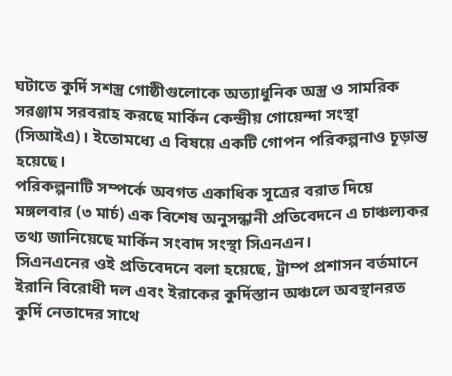ঘটাতে কুর্দি সশস্ত্র গোষ্ঠীগুলোকে অত্যাধুনিক অস্ত্র ও সামরিক সরঞ্জাম সরবরাহ করছে মার্কিন কেন্দ্রীয় গোয়েন্দা সংস্থা (সিআইএ)। ইতোমধ্যে এ বিষয়ে একটি গোপন পরিকল্পনাও চূড়ান্ত হয়েছে।
পরিকল্পনাটি সম্পর্কে অবগত একাধিক সূত্রের বরাত দিয়ে মঙ্গলবার (৩ মার্চ) এক বিশেষ অনুসন্ধানী প্রতিবেদনে এ চাঞ্চল্যকর তথ্য জানিয়েছে মার্কিন সংবাদ সংস্থা সিএনএন।
সিএনএনের ওই প্রতিবেদনে বলা হয়েছে, ট্রাম্প প্রশাসন বর্তমানে ইরানি বিরোধী দল এবং ইরাকের কুর্দিস্তান অঞ্চলে অবস্থানরত কুর্দি নেতাদের সাথে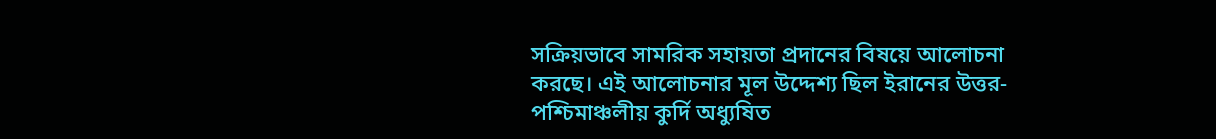সক্রিয়ভাবে সামরিক সহায়তা প্রদানের বিষয়ে আলোচনা করছে। এই আলোচনার মূল উদ্দেশ্য ছিল ইরানের উত্তর-পশ্চিমাঞ্চলীয় কুর্দি অধ্যুষিত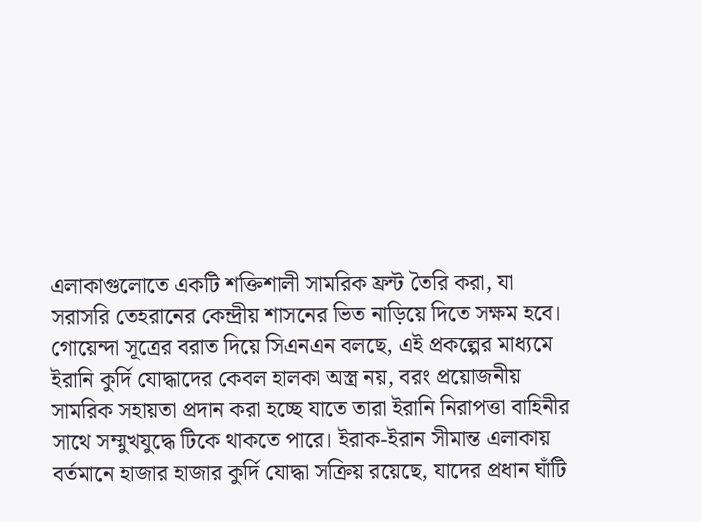এলাকাগুলোতে একটি শক্তিশালী সামরিক ফ্রন্ট তৈরি করা, যা সরাসরি তেহরানের কেন্দ্রীয় শাসনের ভিত নাড়িয়ে দিতে সক্ষম হবে।
গোয়েন্দা সূত্রের বরাত দিয়ে সিএনএন বলছে, এই প্রকল্পের মাধ্যমে ইরানি কুর্দি যোদ্ধাদের কেবল হালকা অস্ত্র নয়, বরং প্রয়োজনীয় সামরিক সহায়তা প্রদান করা হচ্ছে যাতে তারা ইরানি নিরাপত্তা বাহিনীর সাথে সম্মুখযুদ্ধে টিকে থাকতে পারে। ইরাক-ইরান সীমান্ত এলাকায় বর্তমানে হাজার হাজার কুর্দি যোদ্ধা সক্রিয় রয়েছে, যাদের প্রধান ঘাঁটি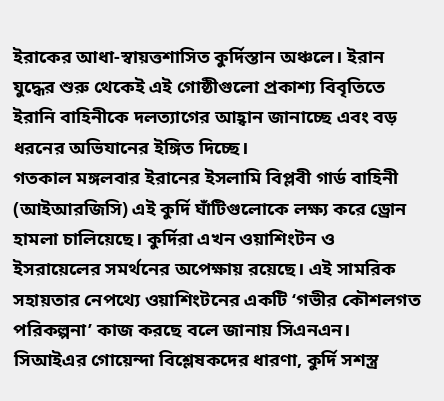ইরাকের আধা-স্বায়ত্তশাসিত কুর্দিস্তান অঞ্চলে। ইরান যুদ্ধের শুরু থেকেই এই গোষ্ঠীগুলো প্রকাশ্য বিবৃতিতে ইরানি বাহিনীকে দলত্যাগের আহ্বান জানাচ্ছে এবং বড় ধরনের অভিযানের ইঙ্গিত দিচ্ছে।
গতকাল মঙ্গলবার ইরানের ইসলামি বিপ্লবী গার্ড বাহিনী (আইআরজিসি) এই কুর্দি ঘাঁটিগুলোকে লক্ষ্য করে ড্রোন হামলা চালিয়েছে। কুর্দিরা এখন ওয়াশিংটন ও ইসরায়েলের সমর্থনের অপেক্ষায় রয়েছে। এই সামরিক সহায়তার নেপথ্যে ওয়াশিংটনের একটি ‘গভীর কৌশলগত পরিকল্পনা’ কাজ করছে বলে জানায় সিএনএন।
সিআইএর গোয়েন্দা বিশ্লেষকদের ধারণা, কুর্দি সশস্ত্র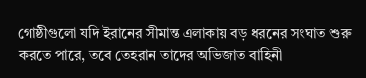গোষ্ঠীগুলো যদি ইরানের সীমান্ত এলাকায় বড় ধরনের সংঘাত শুরু করতে পারে, তবে তেহরান তাদের অভিজাত বাহিনী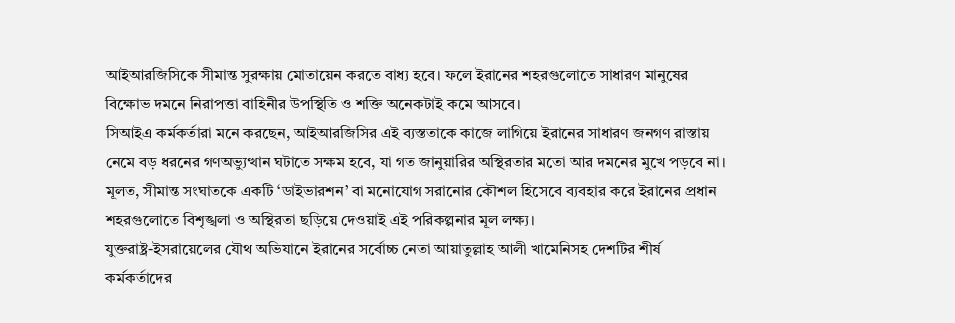আইআরজিসিকে সীমান্ত সুরক্ষায় মোতায়েন করতে বাধ্য হবে। ফলে ইরানের শহরগুলোতে সাধারণ মানুষের বিক্ষোভ দমনে নিরাপত্তা বাহিনীর উপস্থিতি ও শক্তি অনেকটাই কমে আসবে।
সিআইএ কর্মকর্তারা মনে করছেন, আইআরজিসির এই ব্যস্ততাকে কাজে লাগিয়ে ইরানের সাধারণ জনগণ রাস্তায় নেমে বড় ধরনের গণঅভ্যুত্থান ঘটাতে সক্ষম হবে, যা গত জানুয়ারির অস্থিরতার মতো আর দমনের মুখে পড়বে না। মূলত, সীমান্ত সংঘাতকে একটি ‘ডাইভারশন’ বা মনোযোগ সরানোর কৌশল হিসেবে ব্যবহার করে ইরানের প্রধান শহরগুলোতে বিশৃঙ্খলা ও অস্থিরতা ছড়িয়ে দেওয়াই এই পরিকল্পনার মূল লক্ষ্য।
যুক্তরাষ্ট্র-ইসরায়েলের যৌথ অভিযানে ইরানের সর্বোচ্চ নেতা আয়াতুল্লাহ আলী খামেনিসহ দেশটির শীর্ষ কর্মকর্তাদের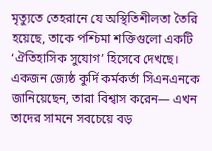মৃত্যুতে তেহরানে যে অস্থিতিশীলতা তৈরি হয়েছে, তাকে পশ্চিমা শক্তিগুলো একটি ‘ঐতিহাসিক সুযোগ’ হিসেবে দেখছে। একজন জ্যেষ্ঠ কুর্দি কর্মকর্তা সিএনএনকে জানিয়েছেন, তারা বিশ্বাস করেন— এখন তাদের সামনে সবচেয়ে বড়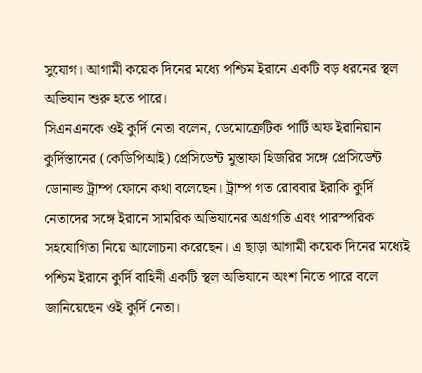সুযোগ। আগামী কয়েক দিনের মধ্যে পশ্চিম ইরানে একটি বড় ধরনের স্থল অভিযান শুরু হতে পারে।
সিএনএনকে ওই কুর্দি নেতা বলেন, ডেমোক্রেটিক পার্টি অফ ইরানিয়ান কুর্দিস্তানের (কেডিপিআই) প্রেসিডেন্ট মুস্তাফা হিজরির সঙ্গে প্রেসিডেন্ট ডোনাল্ড ট্রাম্প ফোনে কথা বলেছেন। ট্রাম্প গত রোববার ইরাকি কুর্দি নেতাদের সঙ্গে ইরানে সামরিক অভিযানের অগ্রগতি এবং পারস্পরিক সহযোগিতা নিয়ে আলোচনা করেছেন। এ ছাড়া আগামী কয়েক দিনের মধ্যেই পশ্চিম ইরানে কুর্দি বাহিনী একটি স্থল অভিযানে অংশ নিতে পারে বলে জানিয়েছেন ওই কুর্দি নেতা।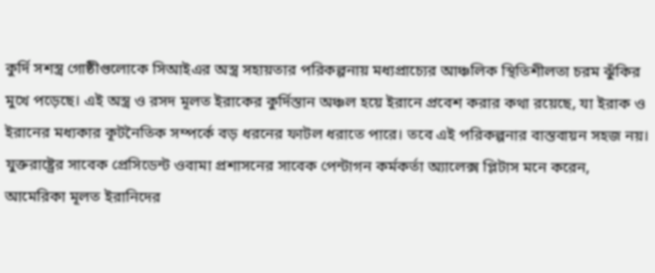কুর্দি সশস্ত্র গোষ্ঠীগুলোকে সিআইএর অস্ত্র সহায়তার পরিকল্পনায় মধ্যপ্রাচ্যের আঞ্চলিক স্থিতিশীলতা চরম ঝুঁকির মুখে পড়েছে। এই অস্ত্র ও রসদ মূলত ইরাকের কুর্দিস্তান অঞ্চল হয়ে ইরানে প্রবেশ করার কথা রয়েছে, যা ইরাক ও ইরানের মধ্যকার কূটনৈতিক সম্পর্কে বড় ধরনের ফাটল ধরাতে পারে। তবে এই পরিকল্পনার বাস্তবায়ন সহজ নয়।
যুক্তরাষ্ট্রের সাবেক প্রেসিডেন্ট ওবামা প্রশাসনের সাবেক পেন্টাগন কর্মকর্তা অ্যালেক্স প্লিটাস মনে করেন, আমেরিকা মূলত ইরানিদের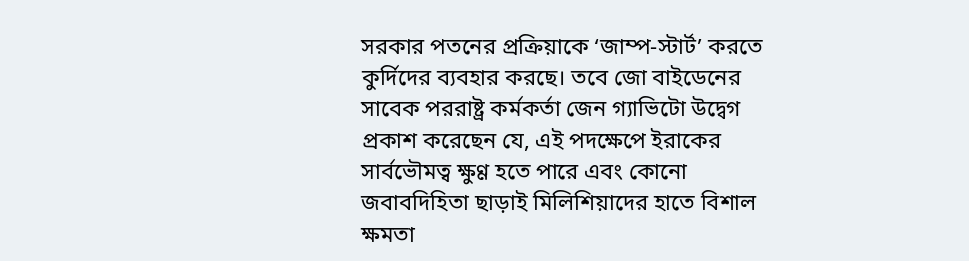সরকার পতনের প্রক্রিয়াকে ‘জাম্প-স্টার্ট’ করতে কুর্দিদের ব্যবহার করছে। তবে জো বাইডেনের সাবেক পররাষ্ট্র কর্মকর্তা জেন গ্যাভিটো উদ্বেগ প্রকাশ করেছেন যে, এই পদক্ষেপে ইরাকের সার্বভৌমত্ব ক্ষুণ্ণ হতে পারে এবং কোনো জবাবদিহিতা ছাড়াই মিলিশিয়াদের হাতে বিশাল ক্ষমতা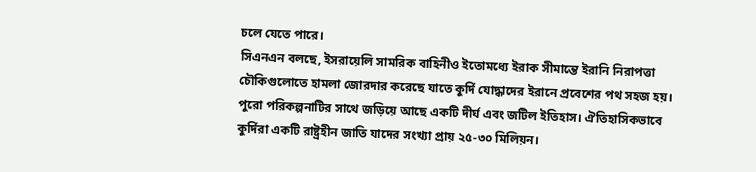চলে যেতে পারে।
সিএনএন বলছে, ইসরায়েলি সামরিক বাহিনীও ইতোমধ্যে ইরাক সীমান্তে ইরানি নিরাপত্তা চৌকিগুলোতে হামলা জোরদার করেছে যাতে কুর্দি যোদ্ধাদের ইরানে প্রবেশের পথ সহজ হয়। পুরো পরিকল্পনাটির সাথে জড়িয়ে আছে একটি দীর্ঘ এবং জটিল ইতিহাস। ঐতিহাসিকভাবে কুর্দিরা একটি রাষ্ট্রহীন জাতি যাদের সংখ্যা প্রায় ২৫-৩০ মিলিয়ন।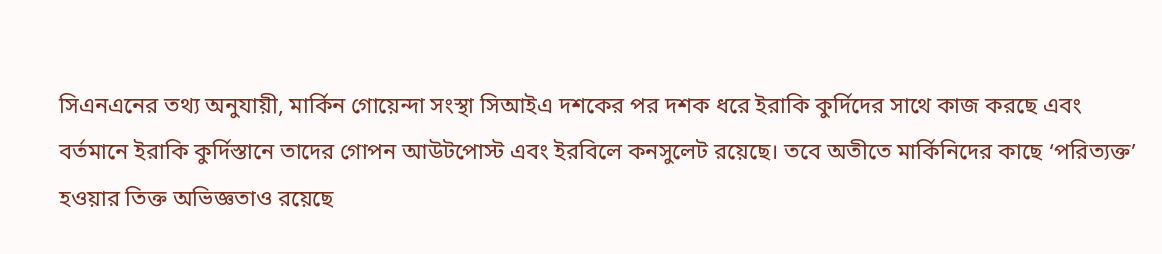সিএনএনের তথ্য অনুযায়ী, মার্কিন গোয়েন্দা সংস্থা সিআইএ দশকের পর দশক ধরে ইরাকি কুর্দিদের সাথে কাজ করছে এবং বর্তমানে ইরাকি কুর্দিস্তানে তাদের গোপন আউটপোস্ট এবং ইরবিলে কনসুলেট রয়েছে। তবে অতীতে মার্কিনিদের কাছে ‘পরিত্যক্ত’ হওয়ার তিক্ত অভিজ্ঞতাও রয়েছে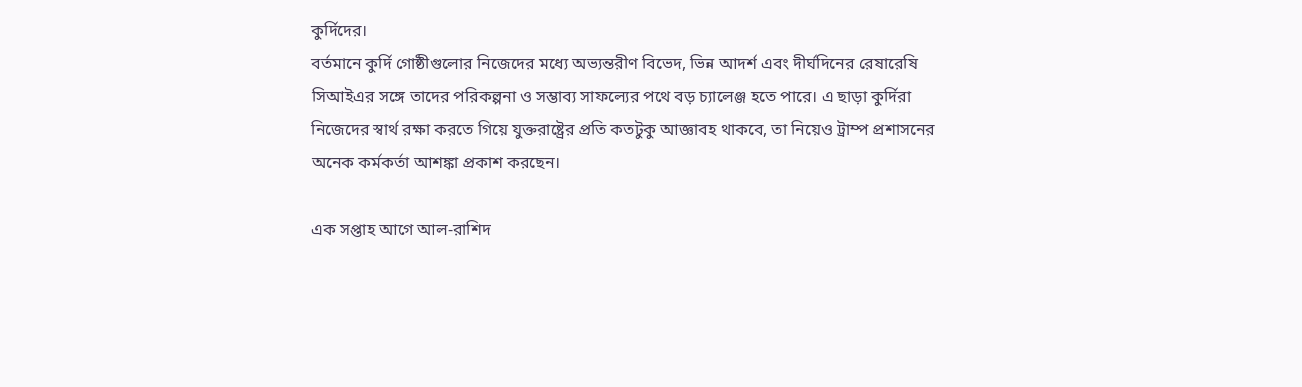কুর্দিদের।
বর্তমানে কুর্দি গোষ্ঠীগুলোর নিজেদের মধ্যে অভ্যন্তরীণ বিভেদ, ভিন্ন আদর্শ এবং দীর্ঘদিনের রেষারেষি সিআইএর সঙ্গে তাদের পরিকল্পনা ও সম্ভাব্য সাফল্যের পথে বড় চ্যালেঞ্জ হতে পারে। এ ছাড়া কুর্দিরা নিজেদের স্বার্থ রক্ষা করতে গিয়ে যুক্তরাষ্ট্রের প্রতি কতটুকু আজ্ঞাবহ থাকবে, তা নিয়েও ট্রাম্প প্রশাসনের অনেক কর্মকর্তা আশঙ্কা প্রকাশ করছেন।

এক সপ্তাহ আগে আল-রাশিদ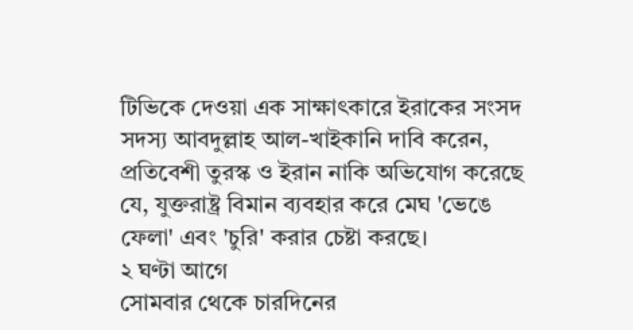টিভিকে দেওয়া এক সাক্ষাৎকারে ইরাকের সংসদ সদস্য আবদুল্লাহ আল-খাইকানি দাবি করেন, প্রতিবেশী তুরস্ক ও ইরান নাকি অভিযোগ করেছে যে, যুক্তরাষ্ট্র বিমান ব্যবহার করে মেঘ 'ভেঙে ফেলা' এবং 'চুরি' করার চেষ্টা করছে।
২ ঘণ্টা আগে
সোমবার থেকে চারদিনের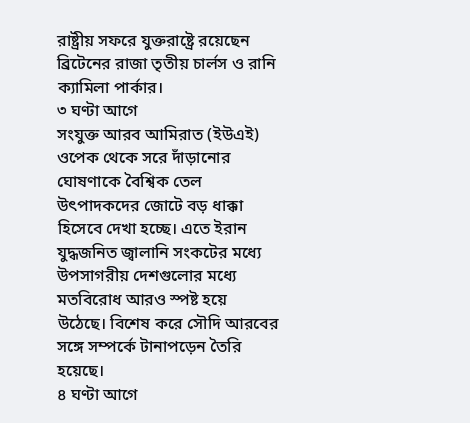রাষ্ট্রীয় সফরে যুক্তরাষ্ট্রে রয়েছেন ব্রিটেনের রাজা তৃতীয় চার্লস ও রানি ক্যামিলা পার্কার।
৩ ঘণ্টা আগে
সংযুক্ত আরব আমিরাত (ইউএই) ওপেক থেকে সরে দাঁড়ানোর ঘোষণাকে বৈশ্বিক তেল উৎপাদকদের জোটে বড় ধাক্কা হিসেবে দেখা হচ্ছে। এতে ইরান যুদ্ধজনিত জ্বালানি সংকটের মধ্যে উপসাগরীয় দেশগুলোর মধ্যে মতবিরোধ আরও স্পষ্ট হয়ে উঠেছে। বিশেষ করে সৌদি আরবের সঙ্গে সম্পর্কে টানাপড়েন তৈরি হয়েছে।
৪ ঘণ্টা আগে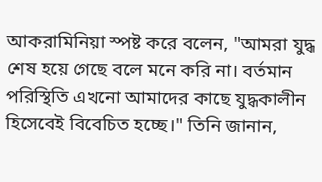আকরামিনিয়া স্পষ্ট করে বলেন, "আমরা যুদ্ধ শেষ হয়ে গেছে বলে মনে করি না। বর্তমান পরিস্থিতি এখনো আমাদের কাছে যুদ্ধকালীন হিসেবেই বিবেচিত হচ্ছে।" তিনি জানান,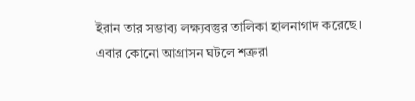ইরান তার সম্ভাব্য লক্ষ্যবস্তুর তালিকা হালনাগাদ করেছে। এবার কোনো আগ্রাসন ঘটলে শত্রুরা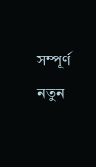সম্পূর্ণ নতুন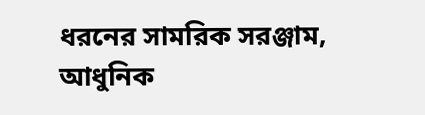ধরনের সামরিক সরঞ্জাম, আধুনিক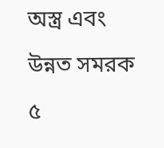অস্ত্র এবং উন্নত সমরক
৫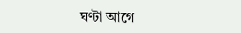ঘণ্টা আগে